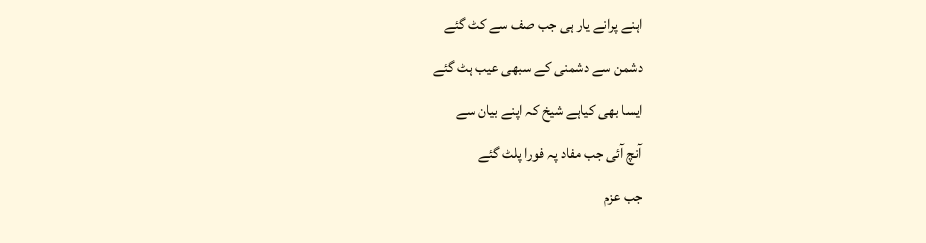اہنے پرانے یار ہی جب صف سے کٹ گئے
دشمن سے دشمنی کے سبھی عیب ہٹ گئے
ایسا بھی کیاہے شیخ کہ اپنے بیان سے
آنچ آئی جب مفاد پہ فورا پلٹ گئے
جب عزم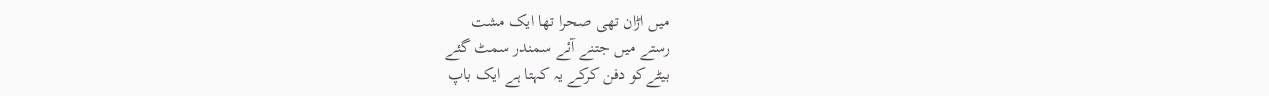میں اڑان تھی صحرا تھا ایک مشت
رستے میں جتنے آئے سمندر سمٹ گئے
بیٹےکو دفن کرکے یہ کہتا ہے ایک باپ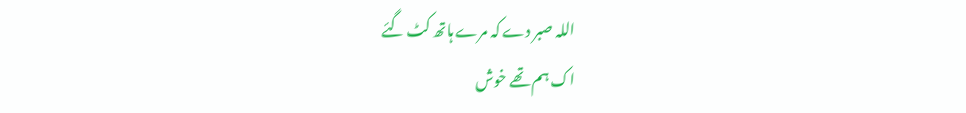اللہ صبر دے کہ مرے ہاتھ کٹ گئے
اک ہم تھے خوش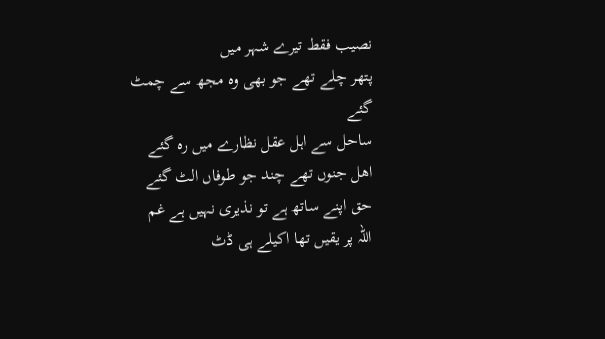نصیب فقط تیرے شہر میں
پتھر چلے تھے جو بھی وہ مجھ سے چمٹ گئے
ساحل سے اہل عقل نظارے میں رہ گئے
اھل جنوں تھے چند جو طوفاں الٹ گئے
حق اپنے ساتھ ہے تو نذیری نہیں ہے غم
اللہ پر یقیں تھا اکیلے ہی ڈٹ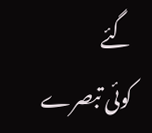گئے
کوئی تبصرے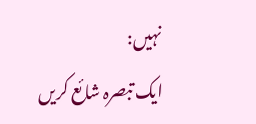نہیں:
ایک تبصرہ شائع کریں